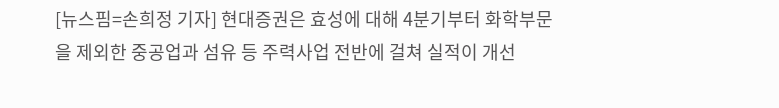[뉴스핌=손희정 기자] 현대증권은 효성에 대해 4분기부터 화학부문을 제외한 중공업과 섬유 등 주력사업 전반에 걸쳐 실적이 개선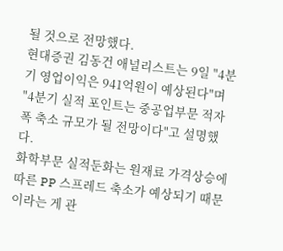될 것으로 전망했다.
현대증권 김동건 애널리스트는 9일 "4분기 영업이익은 941억원이 예상된다"며 "4분기 실적 포인트는 중공업부문 적자폭 축소 규모가 될 전망이다"고 설명했다.
화학부문 실적둔화는 원재료 가격상승에 따른 PP 스프레드 축소가 예상되기 때문이라는 게 관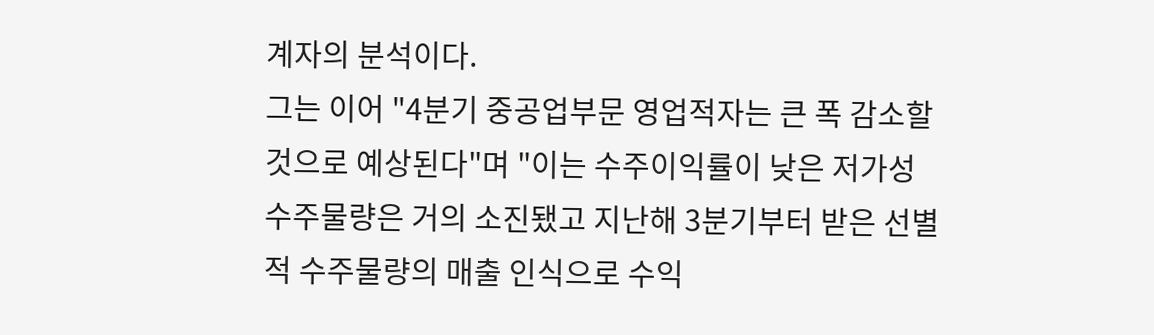계자의 분석이다.
그는 이어 "4분기 중공업부문 영업적자는 큰 폭 감소할 것으로 예상된다"며 "이는 수주이익률이 낮은 저가성 수주물량은 거의 소진됐고 지난해 3분기부터 받은 선별적 수주물량의 매출 인식으로 수익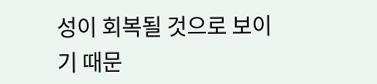성이 회복될 것으로 보이기 때문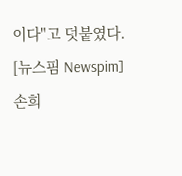이다"고 덧붙였다.
[뉴스핌 Newspim] 손희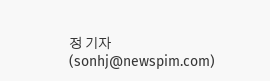정 기자 (sonhj@newspim.com)